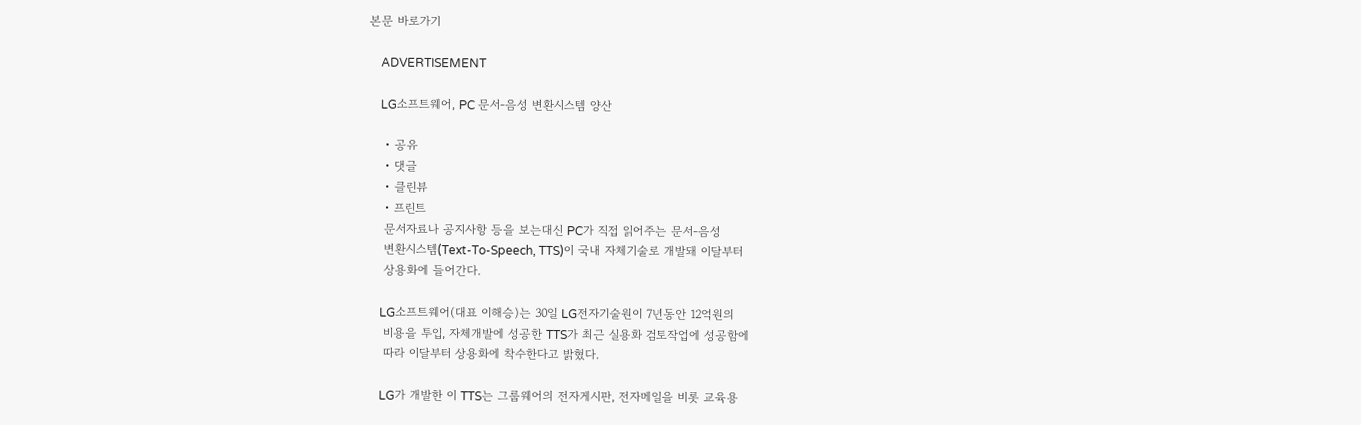본문 바로가기

    ADVERTISEMENT

    LG소프트웨어, PC 문서-음성 변환시스템 양산

    • 공유
    • 댓글
    • 클린뷰
    • 프린트
    문서자료나 공지사항 등을 보는대신 PC가 직접 읽어주는 문서-음성
    변환시스템(Text-To-Speech, TTS)이 국내 자체기술로 개발돼 이달부터
    상용화에 들어간다.

    LG소프트웨어(대표 이해승)는 30일 LG전자기술원이 7년동안 12억원의
    비용을 투입, 자체개발에 성공한 TTS가 최근 실용화 검토작업에 성공함에
    따라 이달부터 상용화에 착수한다고 밝혔다.

    LG가 개발한 이 TTS는 그룹웨어의 전자게시판, 전자메일을 비롯 교육용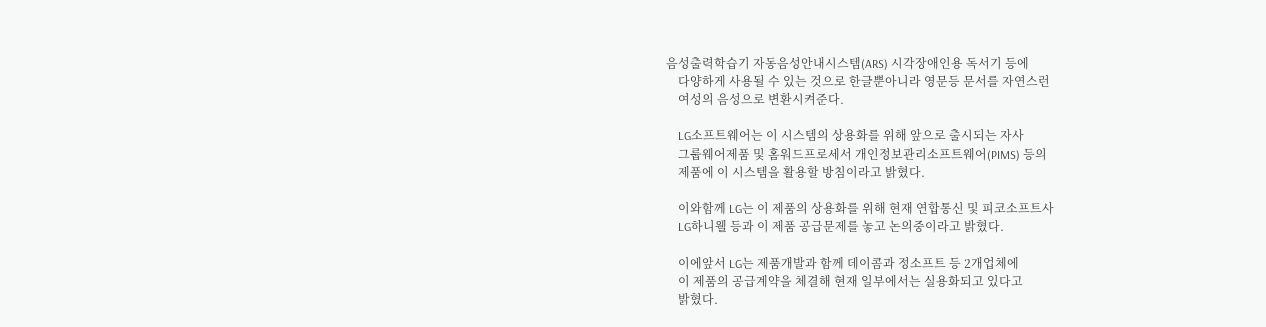음성출력학습기 자동음성안내시스템(ARS) 시각장애인용 독서기 등에
    다양하게 사용될 수 있는 것으로 한글뿐아니라 영문등 문서를 자연스런
    여성의 음성으로 변환시켜준다.

    LG소프트웨어는 이 시스템의 상용화를 위해 앞으로 출시되는 자사
    그룹웨어제품 및 홈워드프로세서 개인정보관리소프트웨어(PIMS) 등의
    제품에 이 시스템을 활용할 방침이라고 밝혔다.

    이와함께 LG는 이 제품의 상용화를 위해 현재 연합통신 및 피코소프트사
    LG하니웰 등과 이 제품 공급문제를 놓고 논의중이라고 밝혔다.

    이에앞서 LG는 제품개발과 함께 데이콤과 정소프트 등 2개업체에
    이 제품의 공급계약을 체결해 현재 일부에서는 실용화되고 있다고
    밝혔다.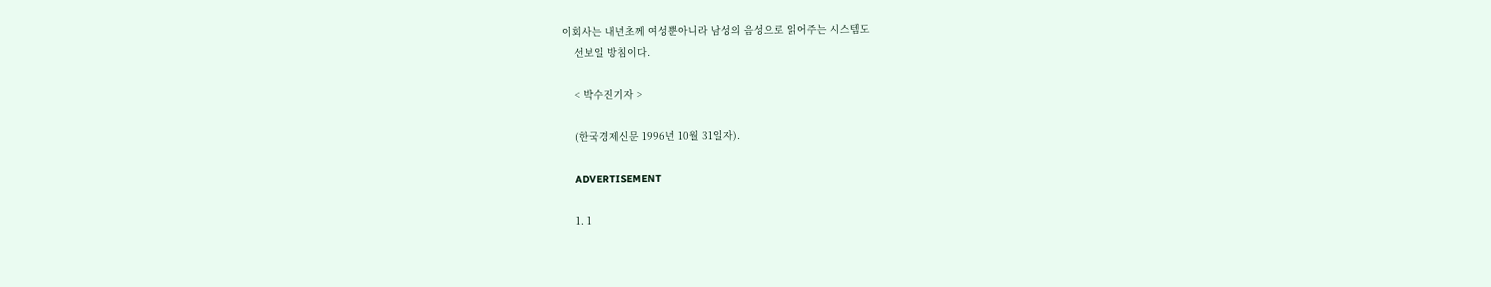이회사는 내년초께 여성뿐아니라 남성의 음성으로 읽어주는 시스템도
    선보일 방침이다.

    < 박수진기자 >

    (한국경제신문 1996년 10월 31일자).

    ADVERTISEMENT

    1. 1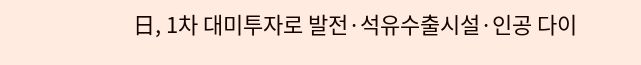日, 1차 대미투자로 발전·석유수출시설·인공 다이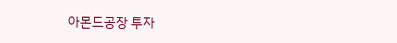아몬드공장 투자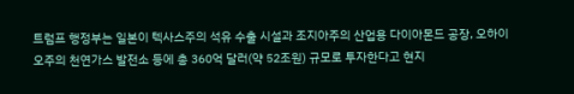트럼프 행정부는 일본이 텍사스주의 석유 수출 시설과 조지아주의 산업용 다이아몬드 공장, 오하이오주의 천연가스 발전소 등에 총 360억 달러(약 52조원) 규모로 투자한다고 현지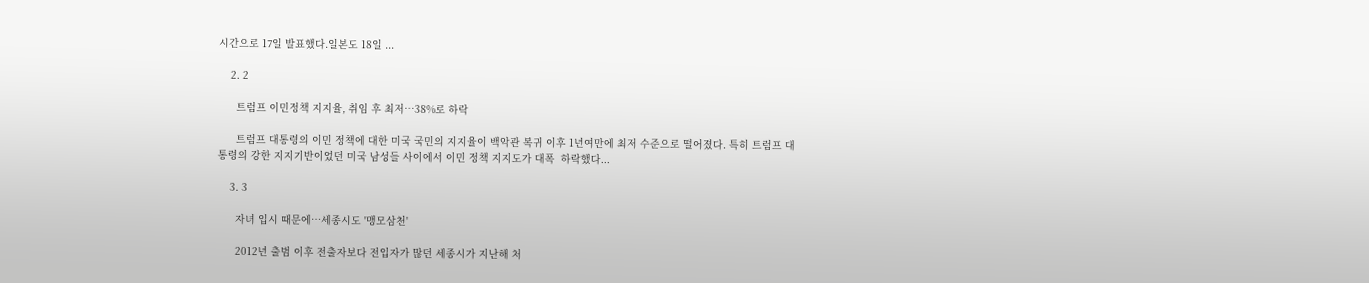시간으로 17일 발표했다.일본도 18일 ...

    2. 2

      트럼프 이민정책 지지율, 취임 후 최저…38%로 하락

      트럼프 대통령의 이민 정책에 대한 미국 국민의 지지율이 백악관 복귀 이후 1년여만에 최저 수준으로 떨어졌다. 특히 트럼프 대통령의 강한 지지기반이었던 미국 남성들 사이에서 이민 정책 지지도가 대폭  하락했다...

    3. 3

      자녀 입시 때문에…세종시도 '맹모삼천'

      2012년 출범 이후 전출자보다 전입자가 많던 세종시가 지난해 처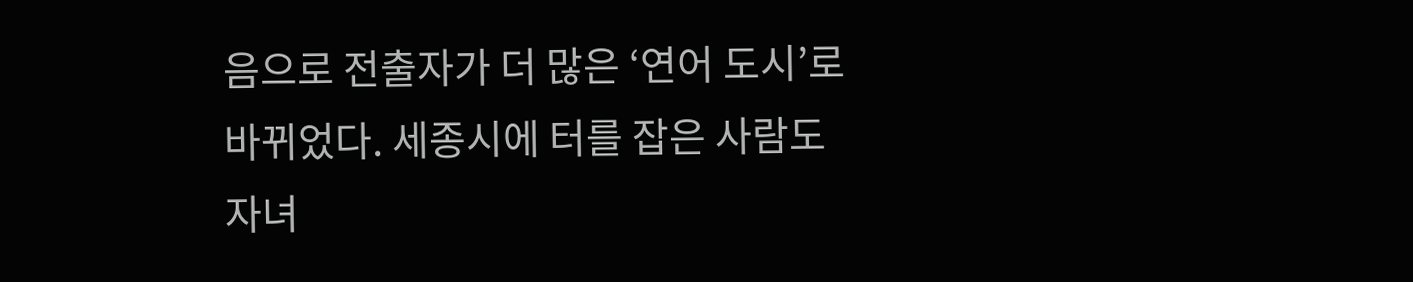음으로 전출자가 더 많은 ‘연어 도시’로 바뀌었다. 세종시에 터를 잡은 사람도 자녀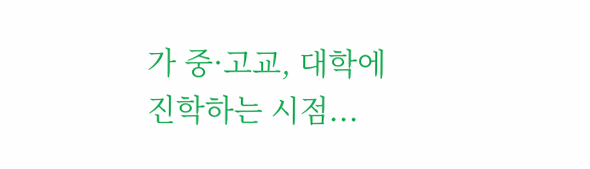가 중·고교, 대학에 진학하는 시점...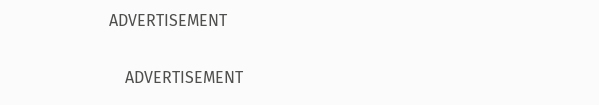ADVERTISEMENT

    ADVERTISEMENT